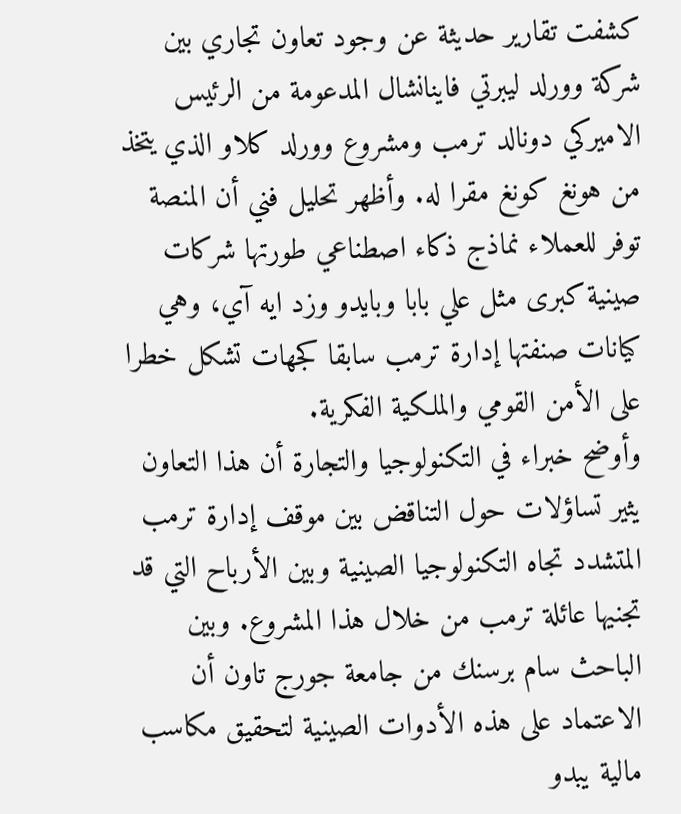كشفت تقارير حديثة عن وجود تعاون تجاري بين شركة وورلد ليبرتي فاينانشال المدعومة من الرئيس الاميركي دونالد ترمب ومشروع وورلد كلاو الذي يتخذ من هونغ كونغ مقرا له. وأظهر تحليل فني أن المنصة توفر للعملاء نماذج ذكاء اصطناعي طورتها شركات صينية كبرى مثل علي بابا وبايدو وزد ايه آي، وهي كيانات صنفتها إدارة ترمب سابقا كجهات تشكل خطرا على الأمن القومي والملكية الفكرية.
وأوضح خبراء في التكنولوجيا والتجارة أن هذا التعاون يثير تساؤلات حول التناقض بين موقف إدارة ترمب المتشدد تجاه التكنولوجيا الصينية وبين الأرباح التي قد تجنيها عائلة ترمب من خلال هذا المشروع. وبين الباحث سام برسنك من جامعة جورج تاون أن الاعتماد على هذه الأدوات الصينية لتحقيق مكاسب مالية يبدو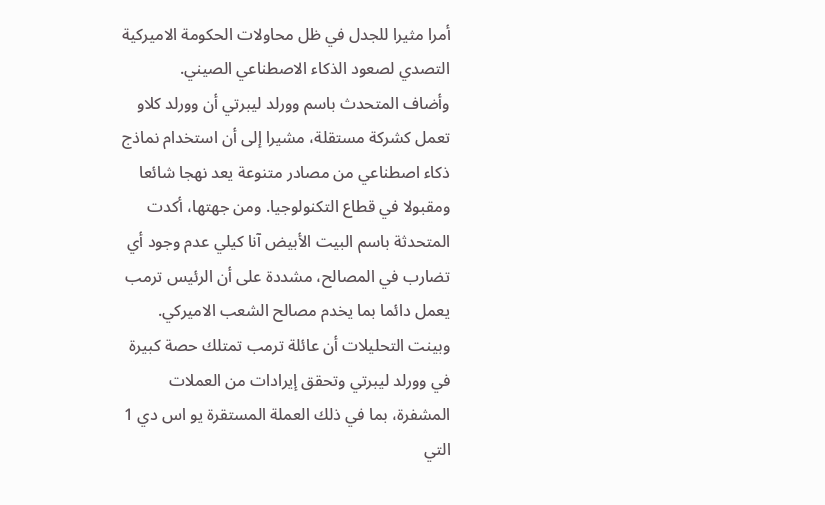أمرا مثيرا للجدل في ظل محاولات الحكومة الاميركية التصدي لصعود الذكاء الاصطناعي الصيني.
وأضاف المتحدث باسم وورلد ليبرتي أن وورلد كلاو تعمل كشركة مستقلة، مشيرا إلى أن استخدام نماذج ذكاء اصطناعي من مصادر متنوعة يعد نهجا شائعا ومقبولا في قطاع التكنولوجيا. ومن جهتها، أكدت المتحدثة باسم البيت الأبيض آنا كيلي عدم وجود أي تضارب في المصالح، مشددة على أن الرئيس ترمب يعمل دائما بما يخدم مصالح الشعب الاميركي.
وبينت التحليلات أن عائلة ترمب تمتلك حصة كبيرة في وورلد ليبرتي وتحقق إيرادات من العملات المشفرة، بما في ذلك العملة المستقرة يو اس دي 1 التي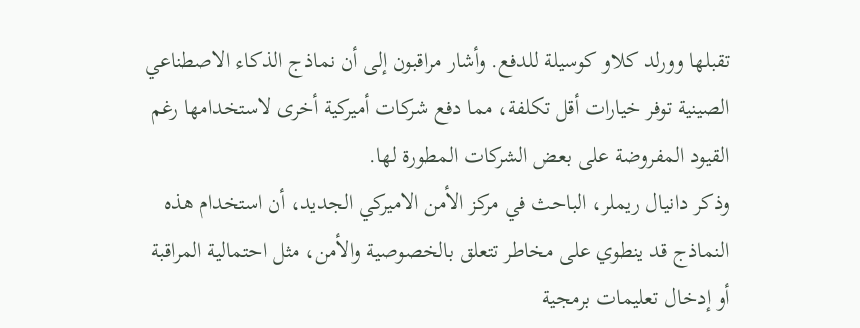تقبلها وورلد كلاو كوسيلة للدفع. وأشار مراقبون إلى أن نماذج الذكاء الاصطناعي الصينية توفر خيارات أقل تكلفة، مما دفع شركات أميركية أخرى لاستخدامها رغم القيود المفروضة على بعض الشركات المطورة لها.
وذكر دانيال ريملر، الباحث في مركز الأمن الاميركي الجديد، أن استخدام هذه النماذج قد ينطوي على مخاطر تتعلق بالخصوصية والأمن، مثل احتمالية المراقبة أو إدخال تعليمات برمجية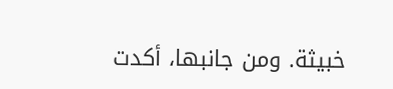خبيثة. ومن جانبها، أكدت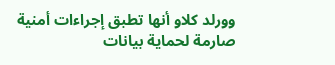وورلد كلاو أنها تطبق إجراءات أمنية صارمة لحماية بيانات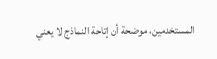المستخدمين، موضحة أن إتاحة النماذج لا يعني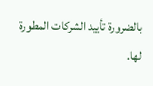بالضرورة تأييد الشركات المطورة لها.